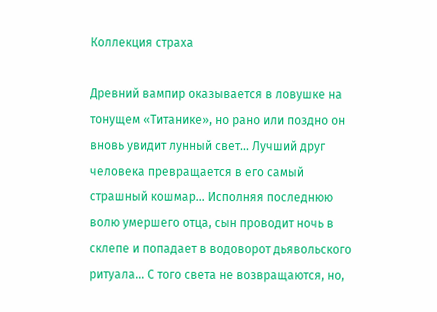Коллекция страха

Древний вампир оказывается в ловушке на тонущем «Титанике», но рано или поздно он вновь увидит лунный свет… Лучший друг человека превращается в его самый страшный кошмар… Исполняя последнюю волю умершего отца, сын проводит ночь в склепе и попадает в водоворот дьявольского ритуала… С того света не возвращаются, но,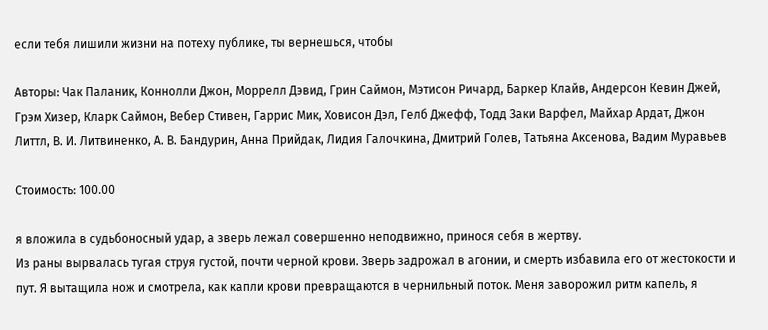если тебя лишили жизни на потеху публике, ты вернешься, чтобы

Авторы: Чак Паланик, Коннолли Джон, Моррелл Дэвид, Грин Саймон, Мэтисон Ричард, Баркер Клайв, Андерсон Кевин Джей, Грэм Хизер, Кларк Саймон, Вебер Стивен, Гаррис Мик, Ховисон Дэл, Гелб Джефф, Тодд Заки Варфел, Майхар Ардат, Джон Литтл, В. И. Литвиненко, А. В. Бандурин, Анна Прийдак, Лидия Галочкина, Дмитрий Голев, Татьяна Аксенова, Вадим Муравьев

Стоимость: 100.00

я вложила в судьбоносный удар, а зверь лежал совершенно неподвижно, принося себя в жертву.
Из раны вырвалась тугая струя густой, почти черной крови. Зверь задрожал в агонии, и смерть избавила его от жестокости и пут. Я вытащила нож и смотрела, как капли крови превращаются в чернильный поток. Меня заворожил ритм капель, я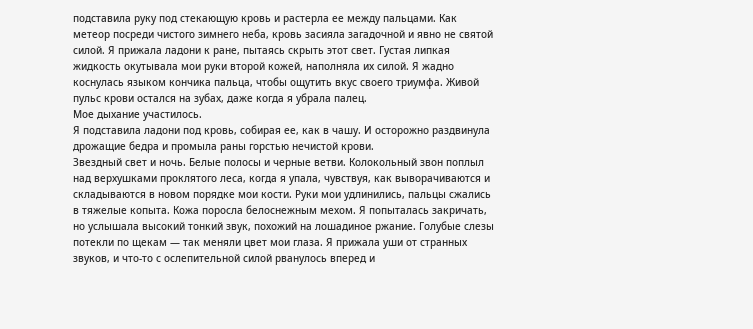подставила руку под стекающую кровь и растерла ее между пальцами. Как метеор посреди чистого зимнего неба, кровь засияла загадочной и явно не святой силой. Я прижала ладони к ране, пытаясь скрыть этот свет. Густая липкая жидкость окутывала мои руки второй кожей, наполняла их силой. Я жадно коснулась языком кончика пальца, чтобы ощутить вкус своего триумфа. Живой пульс крови остался на зубах, даже когда я убрала палец.
Мое дыхание участилось.
Я подставила ладони под кровь, собирая ее, как в чашу. И осторожно раздвинула дрожащие бедра и промыла раны горстью нечистой крови.
Звездный свет и ночь. Белые полосы и черные ветви. Колокольный звон поплыл над верхушками проклятого леса, когда я упала, чувствуя, как выворачиваются и складываются в новом порядке мои кости. Руки мои удлинились, пальцы сжались в тяжелые копыта. Кожа поросла белоснежным мехом. Я попыталась закричать, но услышала высокий тонкий звук, похожий на лошадиное ржание. Голубые слезы потекли по щекам — так меняли цвет мои глаза. Я прижала уши от странных звуков, и что-то с ослепительной силой рванулось вперед и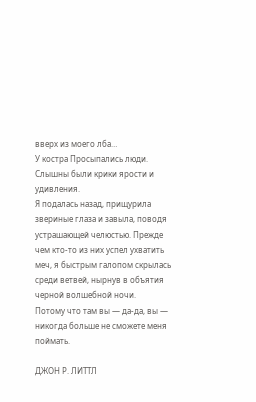вверх из моего лба…
У костра Просыпались люди. Слышны были крики ярости и удивления.
Я подалась назад, прищурила звериные глаза и завыла, поводя устрашающей челюстью. Прежде чем кто-то из них успел ухватить меч, я быстрым галопом скрылась среди ветвей, нырнув в объятия черной волшебной ночи.
Потому что там вы — да-да, вы — никогда больше не сможете меня поймать.

ДЖОН Р. ЛИТТЛ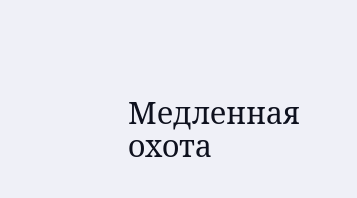Медленная охота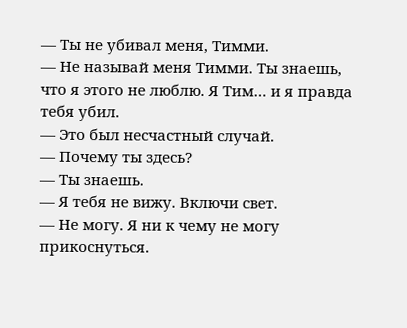— Ты не убивал меня, Тимми.
— Не называй меня Тимми. Ты знаешь, что я этого не люблю. Я Тим… и я правда тебя убил.
— Это был несчастный случай.
— Почему ты здесь?
— Ты знаешь.
— Я тебя не вижу. Включи свет.
— Не могу. Я ни к чему не могу прикоснуться.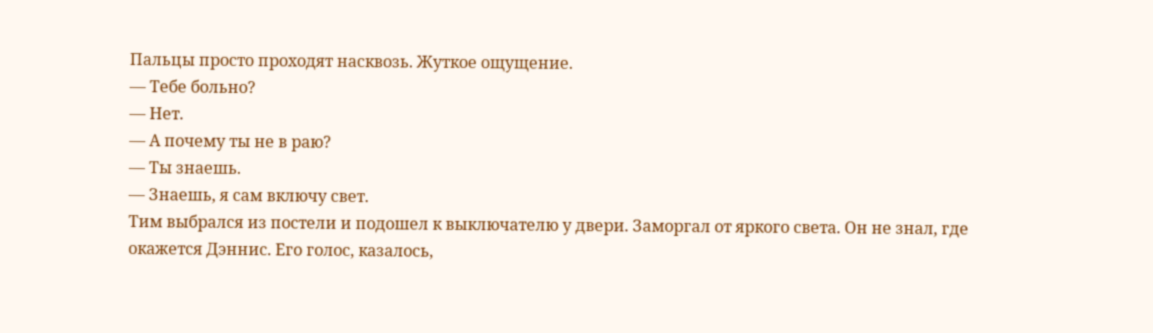Пальцы просто проходят насквозь. Жуткое ощущение.
— Тебе больно?
— Нет.
— А почему ты не в раю?
— Ты знаешь.
— Знаешь, я сам включу свет.
Тим выбрался из постели и подошел к выключателю у двери. Заморгал от яркого света. Он не знал, где окажется Дэннис. Его голос, казалось,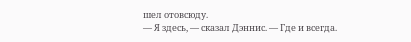шел отовсюду.
— Я здесь, — сказал Дэннис. — Где и всегда.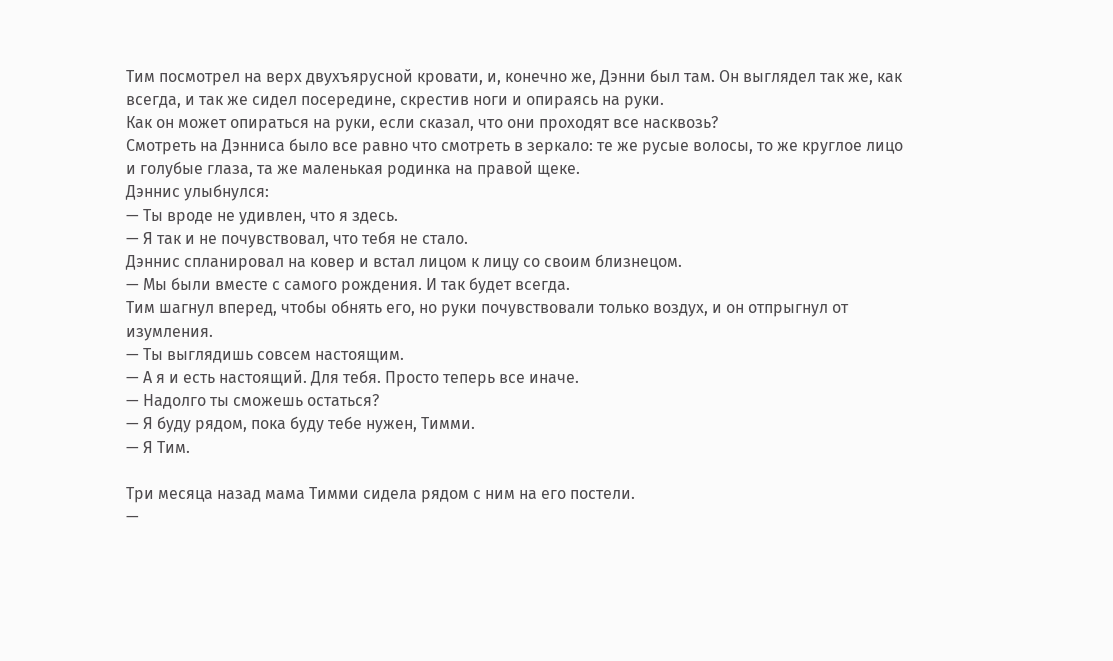Тим посмотрел на верх двухъярусной кровати, и, конечно же, Дэнни был там. Он выглядел так же, как всегда, и так же сидел посередине, скрестив ноги и опираясь на руки.
Как он может опираться на руки, если сказал, что они проходят все насквозь?
Смотреть на Дэнниса было все равно что смотреть в зеркало: те же русые волосы, то же круглое лицо и голубые глаза, та же маленькая родинка на правой щеке.
Дэннис улыбнулся:
— Ты вроде не удивлен, что я здесь.
— Я так и не почувствовал, что тебя не стало.
Дэннис спланировал на ковер и встал лицом к лицу со своим близнецом.
— Мы были вместе с самого рождения. И так будет всегда.
Тим шагнул вперед, чтобы обнять его, но руки почувствовали только воздух, и он отпрыгнул от изумления.
— Ты выглядишь совсем настоящим.
— А я и есть настоящий. Для тебя. Просто теперь все иначе.
— Надолго ты сможешь остаться?
— Я буду рядом, пока буду тебе нужен, Тимми.
— Я Тим.

Три месяца назад мама Тимми сидела рядом с ним на его постели.
—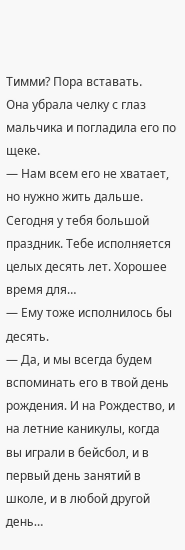Тимми? Пора вставать.
Она убрала челку с глаз мальчика и погладила его по щеке.
— Нам всем его не хватает, но нужно жить дальше. Сегодня у тебя большой праздник. Тебе исполняется целых десять лет. Хорошее время для…
— Ему тоже исполнилось бы десять.
— Да, и мы всегда будем вспоминать его в твой день рождения. И на Рождество, и на летние каникулы, когда вы играли в бейсбол, и в первый день занятий в школе, и в любой другой день…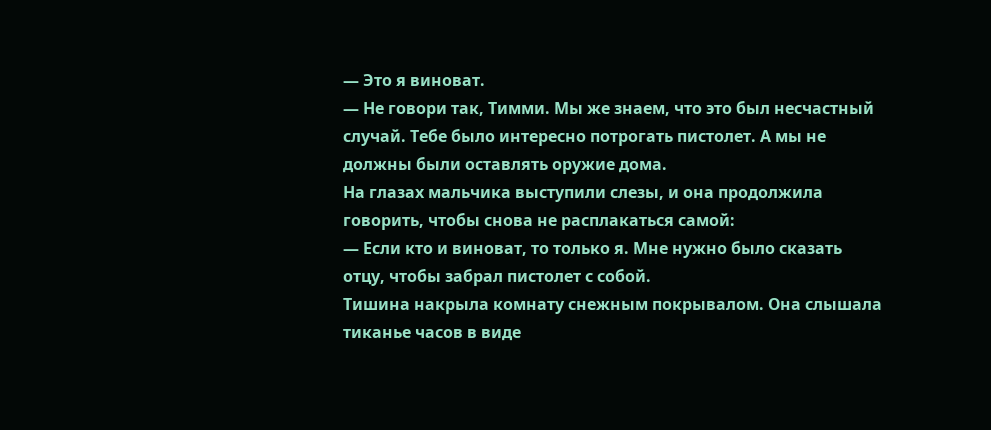— Это я виноват.
— Не говори так, Тимми. Мы же знаем, что это был несчастный случай. Тебе было интересно потрогать пистолет. А мы не должны были оставлять оружие дома.
На глазах мальчика выступили слезы, и она продолжила говорить, чтобы снова не расплакаться самой:
— Если кто и виноват, то только я. Мне нужно было сказать отцу, чтобы забрал пистолет с собой.
Тишина накрыла комнату снежным покрывалом. Она слышала тиканье часов в виде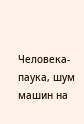Человека-паука, шум машин на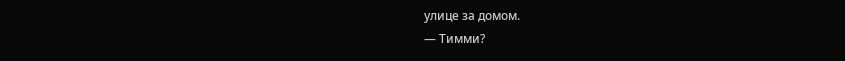улице за домом.
— Тимми?